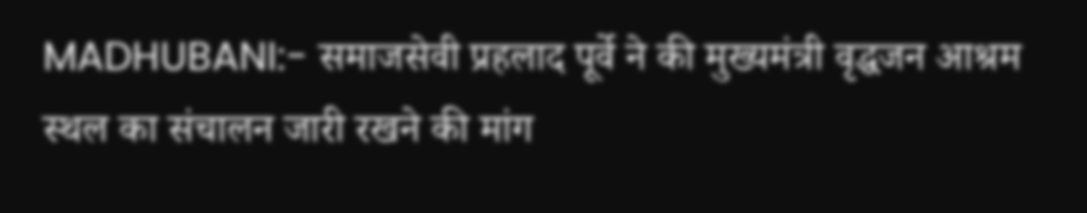MADHUBANI:- समाजसेवी प्रहलाद पूर्वे ने की मुख्यमंत्री वृद्धजन आश्रम स्थल का संचालन जारी रखने की मांग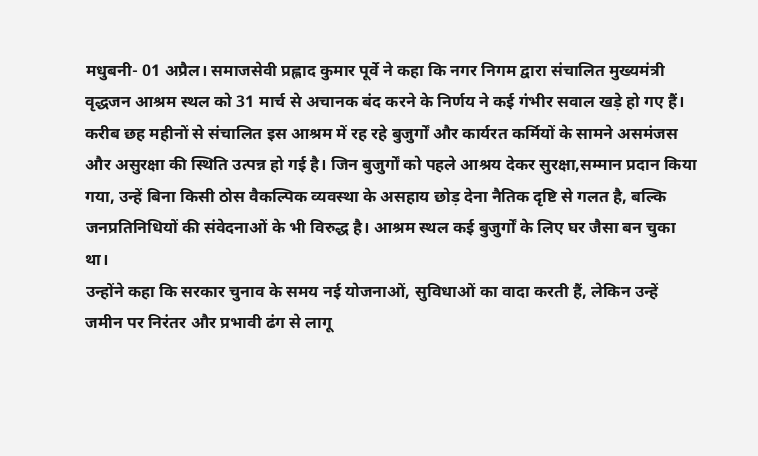मधुबनी- 01 अप्रैल। समाजसेवी प्रह्लाद कुमार पूर्वे ने कहा कि नगर निगम द्वारा संचालित मुख्यमंत्री वृद्धजन आश्रम स्थल को 31 मार्च से अचानक बंद करने के निर्णय ने कई गंभीर सवाल खड़े हो गए हैं। करीब छह महीनों से संचालित इस आश्रम में रह रहे बुजुर्गों और कार्यरत कर्मियों के सामने असमंजस और असुरक्षा की स्थिति उत्पन्न हो गई है। जिन बुजुर्गों को पहले आश्रय देकर सुरक्षा,सम्मान प्रदान किया गया, उन्हें बिना किसी ठोस वैकल्पिक व्यवस्था के असहाय छोड़ देना नैतिक दृष्टि से गलत है, बल्कि जनप्रतिनिधियों की संवेदनाओं के भी विरुद्ध है। आश्रम स्थल कई बुजुर्गों के लिए घर जैसा बन चुका था।
उन्होंने कहा कि सरकार चुनाव के समय नई योजनाओं, सुविधाओं का वादा करती हैं, लेकिन उन्हें जमीन पर निरंतर और प्रभावी ढंग से लागू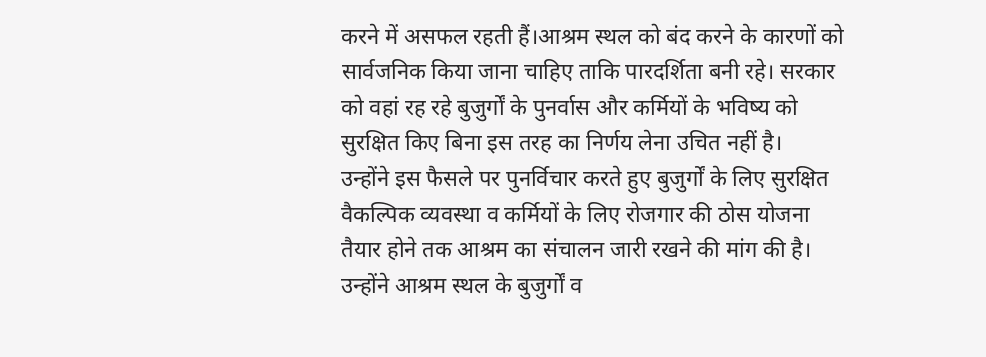करने में असफल रहती हैं।आश्रम स्थल को बंद करने के कारणों को सार्वजनिक किया जाना चाहिए ताकि पारदर्शिता बनी रहे। सरकार को वहां रह रहे बुजुर्गों के पुनर्वास और कर्मियों के भविष्य को सुरक्षित किए बिना इस तरह का निर्णय लेना उचित नहीं है।
उन्होंने इस फैसले पर पुनर्विचार करते हुए बुजुर्गों के लिए सुरक्षित वैकल्पिक व्यवस्था व कर्मियों के लिए रोजगार की ठोस योजना तैयार होने तक आश्रम का संचालन जारी रखने की मांग की है। उन्होंने आश्रम स्थल के बुजुर्गों व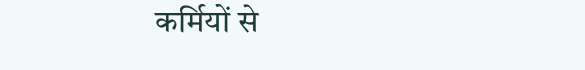कर्मियों से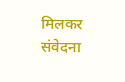मिलकर संवेदना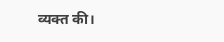व्यक्त की।